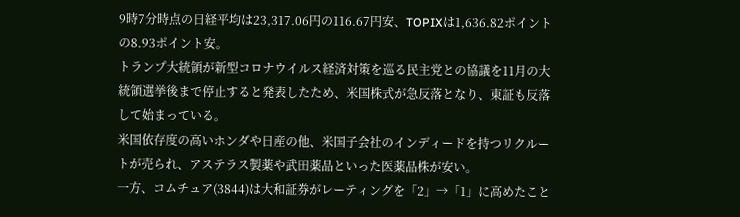9時7分時点の日経平均は23,317.06円の116.67円安、TOPIXは1,636.82ポイントの8.93ポイント安。
トランプ大統領が新型コロナウイルス経済対策を巡る民主党との協議を11月の大統領選挙後まで停止すると発表したため、米国株式が急反落となり、東証も反落して始まっている。
米国依存度の高いホンダや日産の他、米国子会社のインディードを持つリクルートが売られ、アステラス製薬や武田薬品といった医薬品株が安い。
一方、コムチュア(3844)は大和証券がレーティングを「2」→「1」に高めたこと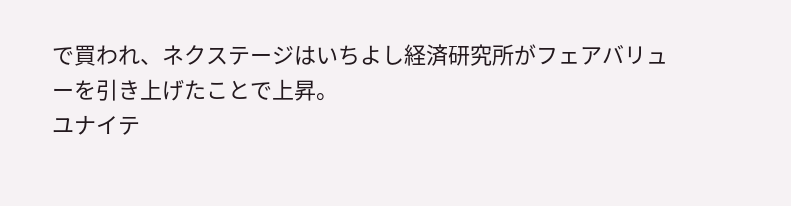で買われ、ネクステージはいちよし経済研究所がフェアバリューを引き上げたことで上昇。
ユナイテ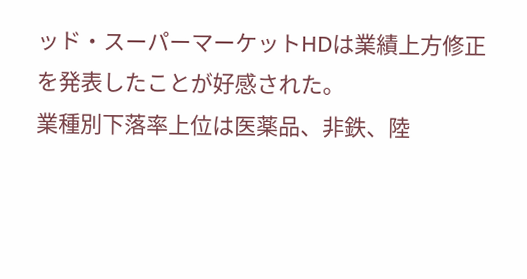ッド・スーパーマーケットHDは業績上方修正を発表したことが好感された。
業種別下落率上位は医薬品、非鉄、陸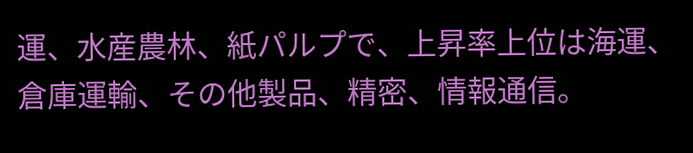運、水産農林、紙パルプで、上昇率上位は海運、倉庫運輸、その他製品、精密、情報通信。